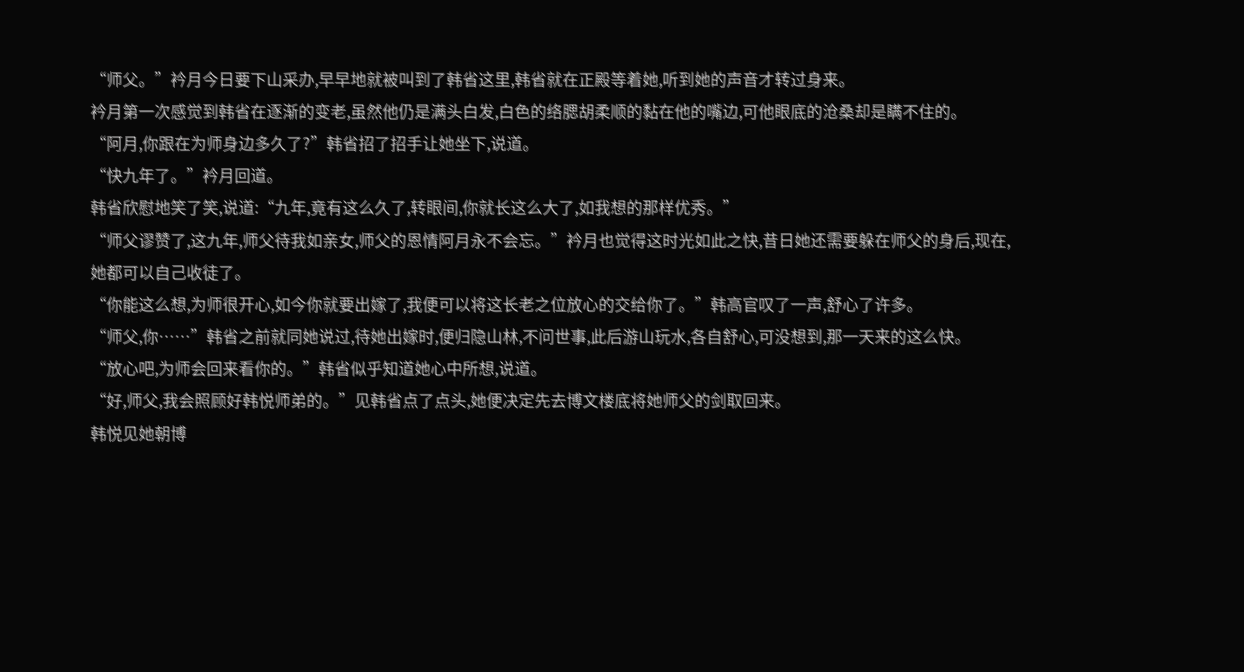“师父。”衿月今日要下山采办,早早地就被叫到了韩省这里,韩省就在正殿等着她,听到她的声音才转过身来。
衿月第一次感觉到韩省在逐渐的变老,虽然他仍是满头白发,白色的络腮胡柔顺的黏在他的嘴边,可他眼底的沧桑却是瞒不住的。
“阿月,你跟在为师身边多久了?”韩省招了招手让她坐下,说道。
“快九年了。”衿月回道。
韩省欣慰地笑了笑,说道:“九年,竟有这么久了,转眼间,你就长这么大了,如我想的那样优秀。”
“师父谬赞了,这九年,师父待我如亲女,师父的恩情阿月永不会忘。”衿月也觉得这时光如此之快,昔日她还需要躲在师父的身后,现在,她都可以自己收徒了。
“你能这么想,为师很开心,如今你就要出嫁了,我便可以将这长老之位放心的交给你了。”韩高官叹了一声,舒心了许多。
“师父,你……”韩省之前就同她说过,待她出嫁时,便归隐山林,不问世事,此后游山玩水,各自舒心,可没想到,那一天来的这么快。
“放心吧,为师会回来看你的。”韩省似乎知道她心中所想,说道。
“好,师父,我会照顾好韩悦师弟的。”见韩省点了点头,她便决定先去博文楼底将她师父的剑取回来。
韩悦见她朝博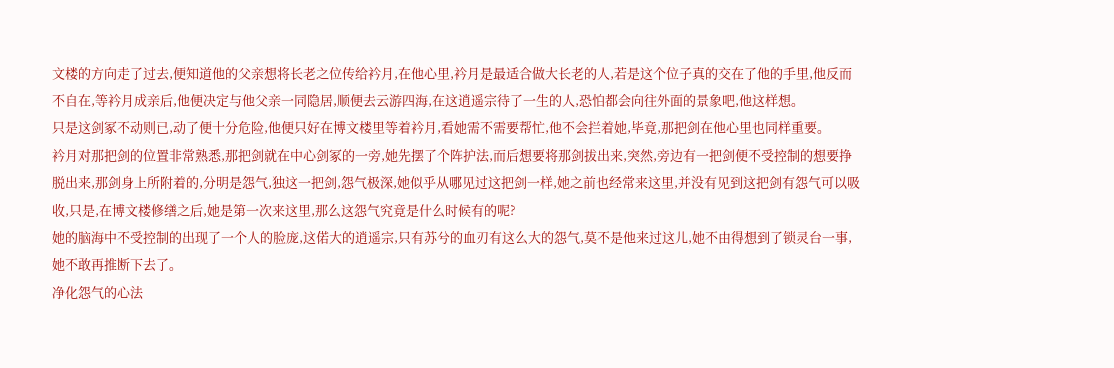文楼的方向走了过去,便知道他的父亲想将长老之位传给衿月,在他心里,衿月是最适合做大长老的人,若是这个位子真的交在了他的手里,他反而不自在,等衿月成亲后,他便决定与他父亲一同隐居,顺便去云游四海,在这逍遥宗待了一生的人,恐怕都会向往外面的景象吧,他这样想。
只是这剑冢不动则已,动了便十分危险,他便只好在博文楼里等着衿月,看她需不需要帮忙,他不会拦着她,毕竟,那把剑在他心里也同样重要。
衿月对那把剑的位置非常熟悉,那把剑就在中心剑冢的一旁,她先摆了个阵护法,而后想要将那剑拔出来,突然,旁边有一把剑便不受控制的想要挣脱出来,那剑身上所附着的,分明是怨气,独这一把剑,怨气极深,她似乎从哪见过这把剑一样,她之前也经常来这里,并没有见到这把剑有怨气可以吸收,只是,在博文楼修缮之后,她是第一次来这里,那么这怨气究竟是什么时候有的呢?
她的脑海中不受控制的出现了一个人的脸庞,这偌大的逍遥宗,只有苏兮的血刃有这么大的怨气,莫不是他来过这儿,她不由得想到了锁灵台一事,她不敢再推断下去了。
净化怨气的心法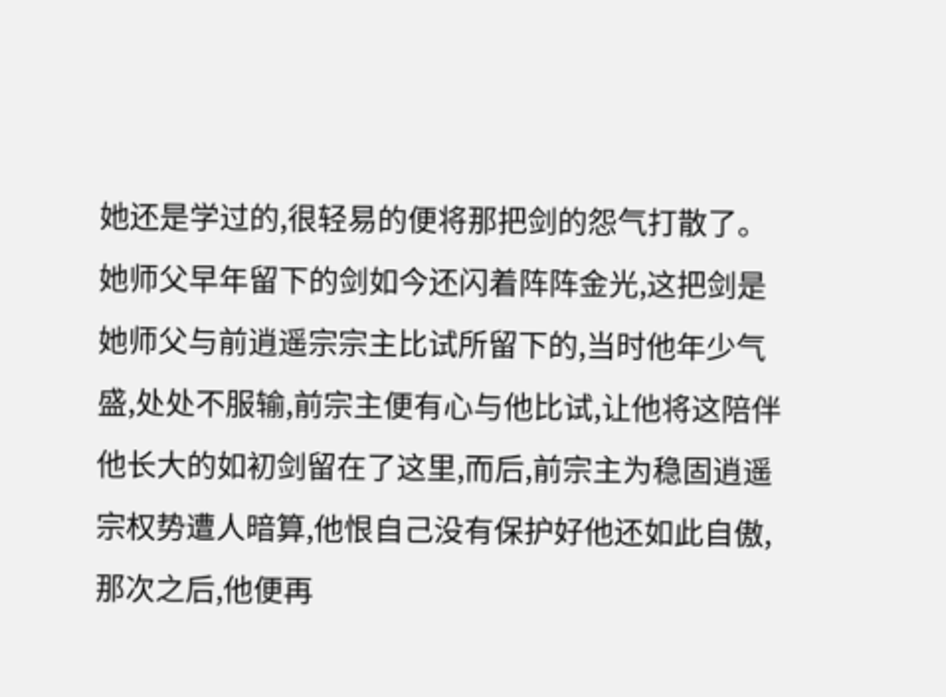她还是学过的,很轻易的便将那把剑的怨气打散了。她师父早年留下的剑如今还闪着阵阵金光,这把剑是她师父与前逍遥宗宗主比试所留下的,当时他年少气盛,处处不服输,前宗主便有心与他比试,让他将这陪伴他长大的如初剑留在了这里,而后,前宗主为稳固逍遥宗权势遭人暗算,他恨自己没有保护好他还如此自傲,那次之后,他便再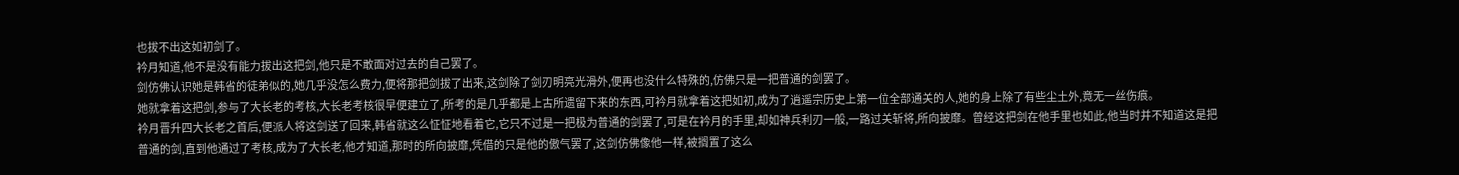也拔不出这如初剑了。
衿月知道,他不是没有能力拔出这把剑,他只是不敢面对过去的自己罢了。
剑仿佛认识她是韩省的徒弟似的,她几乎没怎么费力,便将那把剑拔了出来,这剑除了剑刃明亮光滑外,便再也没什么特殊的,仿佛只是一把普通的剑罢了。
她就拿着这把剑,参与了大长老的考核,大长老考核很早便建立了,所考的是几乎都是上古所遗留下来的东西,可衿月就拿着这把如初,成为了逍遥宗历史上第一位全部通关的人,她的身上除了有些尘土外,竟无一丝伤痕。
衿月晋升四大长老之首后,便派人将这剑送了回来,韩省就这么怔怔地看着它,它只不过是一把极为普通的剑罢了,可是在衿月的手里,却如神兵利刃一般,一路过关斩将,所向披靡。曾经这把剑在他手里也如此,他当时并不知道这是把普通的剑,直到他通过了考核,成为了大长老,他才知道,那时的所向披靡,凭借的只是他的傲气罢了,这剑仿佛像他一样,被搁置了这么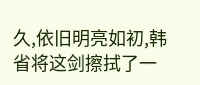久,依旧明亮如初,韩省将这剑擦拭了一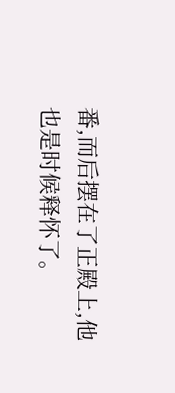番,而后摆在了正殿上,他也是时候释怀了。